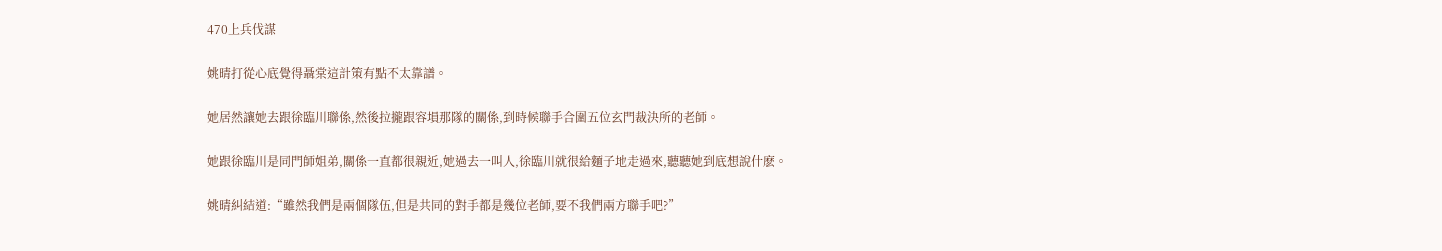470上兵伐謀

姚晴打從心底覺得聶棠這計策有點不太靠譜。

她居然讓她去跟徐臨川聯係,然後拉攏跟容塤那隊的關係,到時候聯手合圍五位玄門裁決所的老師。

她跟徐臨川是同門師姐弟,關係一直都很親近,她過去一叫人,徐臨川就很給麵子地走過來,聽聽她到底想說什麽。

姚晴糾結道:“雖然我們是兩個隊伍,但是共同的對手都是幾位老師,要不我們兩方聯手吧?”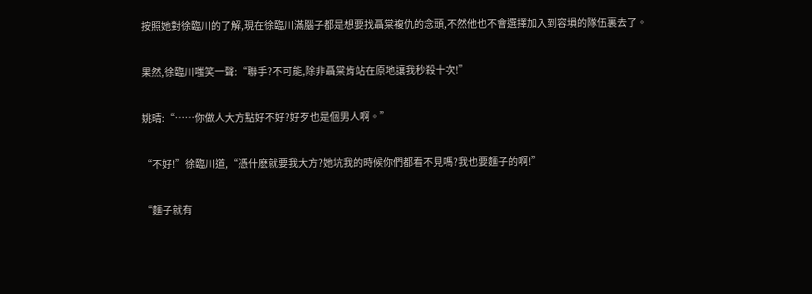按照她對徐臨川的了解,現在徐臨川滿腦子都是想要找聶棠複仇的念頭,不然他也不會選擇加入到容塤的隊伍裏去了。

果然,徐臨川嗤笑一聲:“聯手?不可能,除非聶棠肯站在原地讓我秒殺十次!”

姚晴:“……你做人大方點好不好?好歹也是個男人啊。”

“不好!”徐臨川道,“憑什麽就要我大方?她坑我的時候你們都看不見嗎?我也要麵子的啊!”

“麵子就有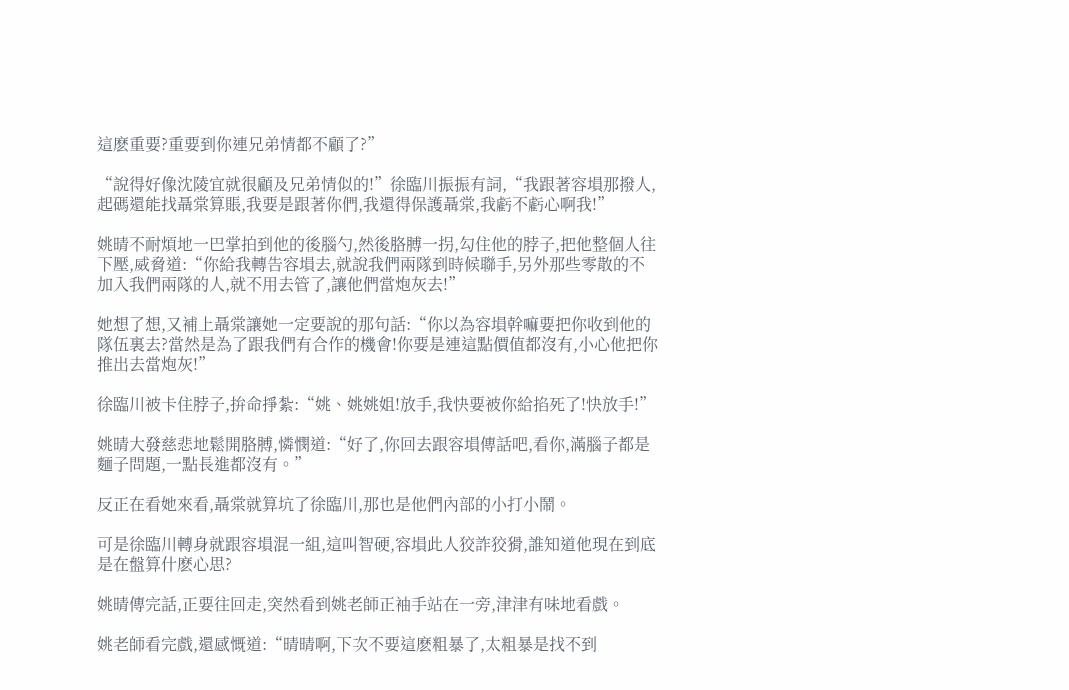這麽重要?重要到你連兄弟情都不顧了?”

“說得好像沈陵宜就很顧及兄弟情似的!”徐臨川振振有詞,“我跟著容塤那撥人,起碼還能找聶棠算賬,我要是跟著你們,我還得保護聶棠,我虧不虧心啊我!”

姚晴不耐煩地一巴掌拍到他的後腦勺,然後胳膊一拐,勾住他的脖子,把他整個人往下壓,威脅道:“你給我轉告容塤去,就說我們兩隊到時候聯手,另外那些零散的不加入我們兩隊的人,就不用去管了,讓他們當炮灰去!”

她想了想,又補上聶棠讓她一定要說的那句話:“你以為容塤幹嘛要把你收到他的隊伍裏去?當然是為了跟我們有合作的機會!你要是連這點價值都沒有,小心他把你推出去當炮灰!”

徐臨川被卡住脖子,拚命掙紮:“姚、姚姚姐!放手,我快要被你給掐死了!快放手!”

姚晴大發慈悲地鬆開胳膊,憐憫道:“好了,你回去跟容塤傳話吧,看你,滿腦子都是麵子問題,一點長進都沒有。”

反正在看她來看,聶棠就算坑了徐臨川,那也是他們內部的小打小鬧。

可是徐臨川轉身就跟容塤混一組,這叫智硬,容塤此人狡詐狡猾,誰知道他現在到底是在盤算什麽心思?

姚晴傳完話,正要往回走,突然看到姚老師正袖手站在一旁,津津有味地看戲。

姚老師看完戲,還感慨道:“晴晴啊,下次不要這麽粗暴了,太粗暴是找不到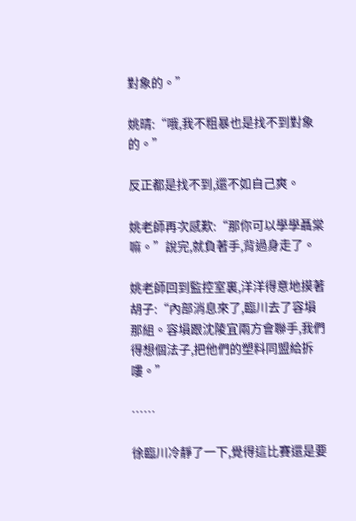對象的。”

姚晴:“哦,我不粗暴也是找不到對象的。”

反正都是找不到,還不如自己爽。

姚老師再次感歎:“那你可以學學聶棠嘛。”說完,就負著手,背過身走了。

姚老師回到監控室裏,洋洋得意地摸著胡子:“內部消息來了,臨川去了容塤那組。容塤跟沈陵宜兩方會聯手,我們得想個法子,把他們的塑料同盟給拆嘍。”

……

徐臨川冷靜了一下,覺得這比賽還是要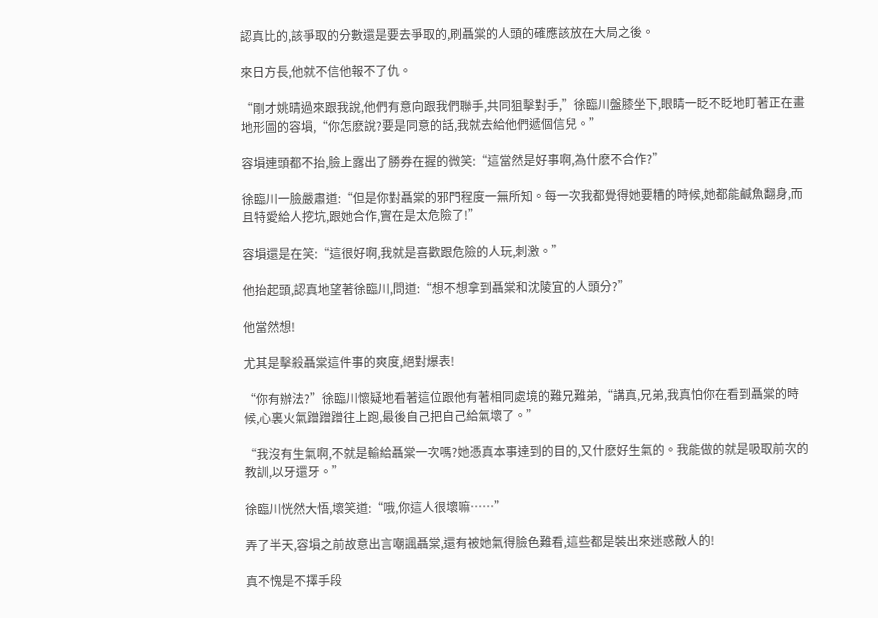認真比的,該爭取的分數還是要去爭取的,刷聶棠的人頭的確應該放在大局之後。

來日方長,他就不信他報不了仇。

“剛才姚晴過來跟我說,他們有意向跟我們聯手,共同狙擊對手,”徐臨川盤膝坐下,眼睛一眨不眨地盯著正在畫地形圖的容塤,“你怎麽說?要是同意的話,我就去給他們遞個信兒。”

容塤連頭都不抬,臉上露出了勝券在握的微笑:“這當然是好事啊,為什麽不合作?”

徐臨川一臉嚴肅道:“但是你對聶棠的邪門程度一無所知。每一次我都覺得她要糟的時候,她都能鹹魚翻身,而且特愛給人挖坑,跟她合作,實在是太危險了!”

容塤還是在笑:“這很好啊,我就是喜歡跟危險的人玩,刺激。”

他抬起頭,認真地望著徐臨川,問道:“想不想拿到聶棠和沈陵宜的人頭分?”

他當然想!

尤其是擊殺聶棠這件事的爽度,絕對爆表!

“你有辦法?”徐臨川懷疑地看著這位跟他有著相同處境的難兄難弟,“講真,兄弟,我真怕你在看到聶棠的時候,心裏火氣蹭蹭蹭往上跑,最後自己把自己給氣壞了。”

“我沒有生氣啊,不就是輸給聶棠一次嗎?她憑真本事達到的目的,又什麽好生氣的。我能做的就是吸取前次的教訓,以牙還牙。”

徐臨川恍然大悟,壞笑道:“哦,你這人很壞嘛……”

弄了半天,容塤之前故意出言嘲諷聶棠,還有被她氣得臉色難看,這些都是裝出來迷惑敵人的!

真不愧是不擇手段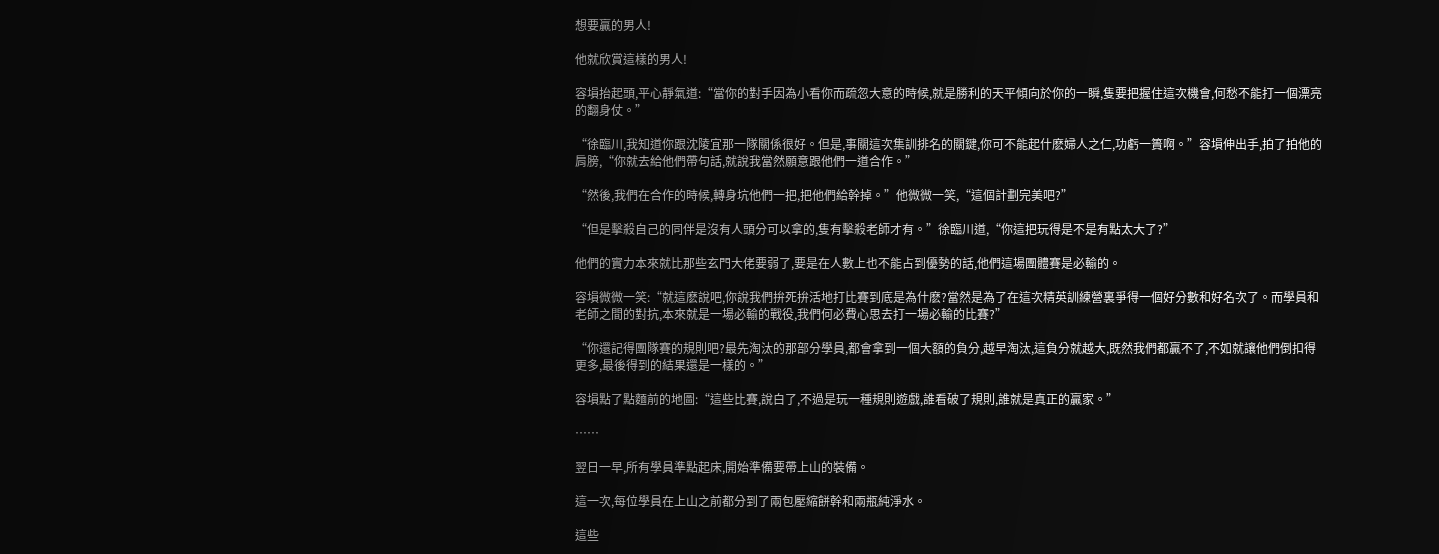想要贏的男人!

他就欣賞這樣的男人!

容塤抬起頭,平心靜氣道:“當你的對手因為小看你而疏忽大意的時候,就是勝利的天平傾向於你的一瞬,隻要把握住這次機會,何愁不能打一個漂亮的翻身仗。”

“徐臨川,我知道你跟沈陵宜那一隊關係很好。但是,事關這次集訓排名的關鍵,你可不能起什麽婦人之仁,功虧一簣啊。”容塤伸出手,拍了拍他的肩膀,“你就去給他們帶句話,就說我當然願意跟他們一道合作。”

“然後,我們在合作的時候,轉身坑他們一把,把他們給幹掉。”他微微一笑,“這個計劃完美吧?”

“但是擊殺自己的同伴是沒有人頭分可以拿的,隻有擊殺老師才有。”徐臨川道,“你這把玩得是不是有點太大了?”

他們的實力本來就比那些玄門大佬要弱了,要是在人數上也不能占到優勢的話,他們這場團體賽是必輸的。

容塤微微一笑:“就這麽說吧,你說我們拚死拚活地打比賽到底是為什麽?當然是為了在這次精英訓練營裏爭得一個好分數和好名次了。而學員和老師之間的對抗,本來就是一場必輸的戰役,我們何必費心思去打一場必輸的比賽?”

“你還記得團隊賽的規則吧?最先淘汰的那部分學員,都會拿到一個大額的負分,越早淘汰,這負分就越大,既然我們都贏不了,不如就讓他們倒扣得更多,最後得到的結果還是一樣的。”

容塤點了點麵前的地圖:“這些比賽,說白了,不過是玩一種規則遊戲,誰看破了規則,誰就是真正的贏家。”

……

翌日一早,所有學員準點起床,開始準備要帶上山的裝備。

這一次,每位學員在上山之前都分到了兩包壓縮餅幹和兩瓶純淨水。

這些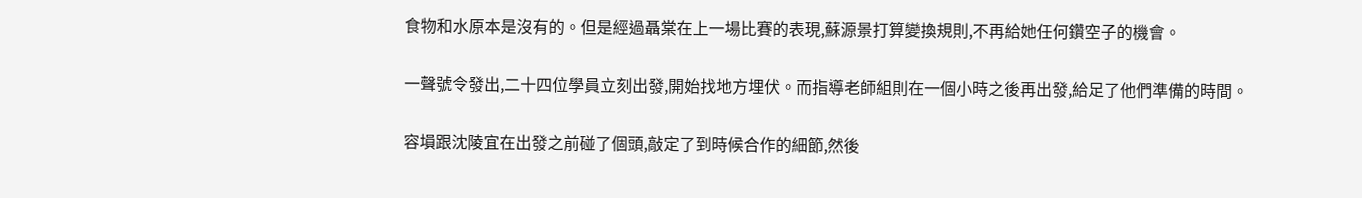食物和水原本是沒有的。但是經過聶棠在上一場比賽的表現,蘇源景打算變換規則,不再給她任何鑽空子的機會。

一聲號令發出,二十四位學員立刻出發,開始找地方埋伏。而指導老師組則在一個小時之後再出發,給足了他們準備的時間。

容塤跟沈陵宜在出發之前碰了個頭,敲定了到時候合作的細節,然後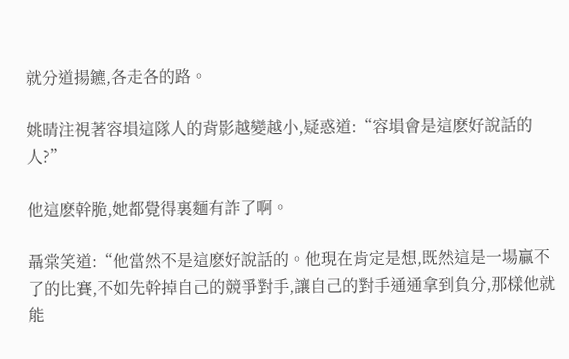就分道揚鑣,各走各的路。

姚晴注視著容塤這隊人的背影越變越小,疑惑道:“容塤會是這麽好說話的人?”

他這麽幹脆,她都覺得裏麵有詐了啊。

聶棠笑道:“他當然不是這麽好說話的。他現在肯定是想,既然這是一場贏不了的比賽,不如先幹掉自己的競爭對手,讓自己的對手通通拿到負分,那樣他就能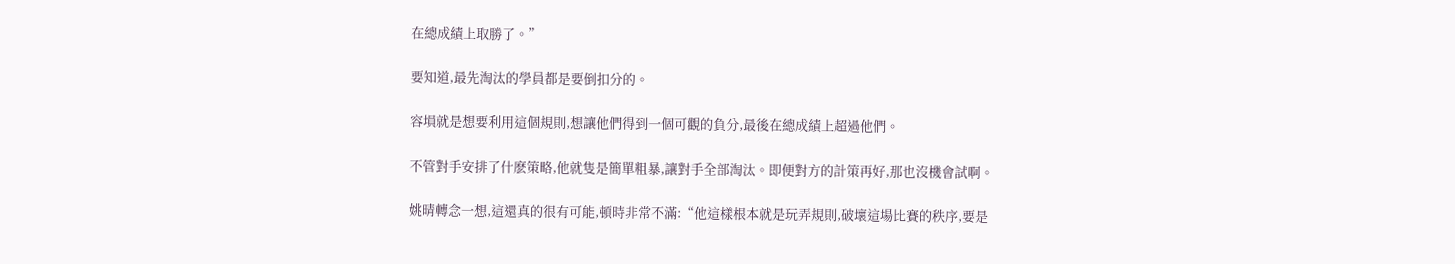在總成績上取勝了。”

要知道,最先淘汰的學員都是要倒扣分的。

容塤就是想要利用這個規則,想讓他們得到一個可觀的負分,最後在總成績上超過他們。

不管對手安排了什麽策略,他就隻是簡單粗暴,讓對手全部淘汰。即便對方的計策再好,那也沒機會試啊。

姚晴轉念一想,這還真的很有可能,頓時非常不滿:“他這樣根本就是玩弄規則,破壞這場比賽的秩序,要是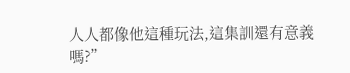人人都像他這種玩法,這集訓還有意義嗎?”